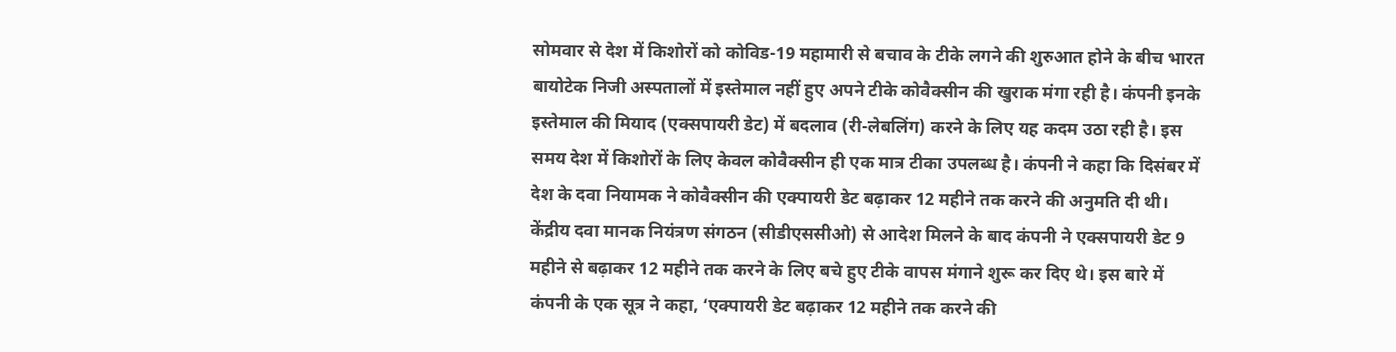सोमवार से देश में किशोरों को कोविड-19 महामारी से बचाव के टीके लगने की शुरुआत होने के बीच भारत बायोटेक निजी अस्पतालों में इस्तेमाल नहीं हुए अपने टीके कोवैक्सीन की खुराक मंगा रही है। कंपनी इनके इस्तेमाल की मियाद (एक्सपायरी डेट) में बदलाव (री-लेबलिंग) करने के लिए यह कदम उठा रही है। इस समय देश में किशोरों के लिए केवल कोवैक्सीन ही एक मात्र टीका उपलब्ध है। कंपनी ने कहा कि दिसंबर में देश के दवा नियामक ने कोवैक्सीन की एक्पायरी डेट बढ़ाकर 12 महीने तक करने की अनुमति दी थी।
केंद्रीय दवा मानक नियंत्रण संगठन (सीडीएससीओ) से आदेश मिलने के बाद कंपनी ने एक्सपायरी डेट 9 महीने से बढ़ाकर 12 महीने तक करने के लिए बचे हुए टीके वापस मंगाने शुरू कर दिए थे। इस बारे में कंपनी के एक सूत्र ने कहा, ‘एक्पायरी डेट बढ़ाकर 12 महीने तक करने की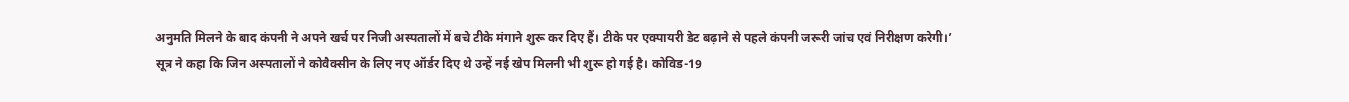अनुमति मिलने के बाद कंपनी ने अपने खर्च पर निजी अस्पतालों में बचे टीके मंगाने शुरू कर दिए हैं। टीके पर एक्पायरी डेट बढ़ाने से पहले कंपनी जरूरी जांच एवं निरीक्षण करेगी।’
सूत्र ने कहा कि जिन अस्पतालों ने कोवैक्सीन के लिए नए ऑर्डर दिए थे उन्हें नई खेप मिलनी भी शुरू हो गई है। कोविड-19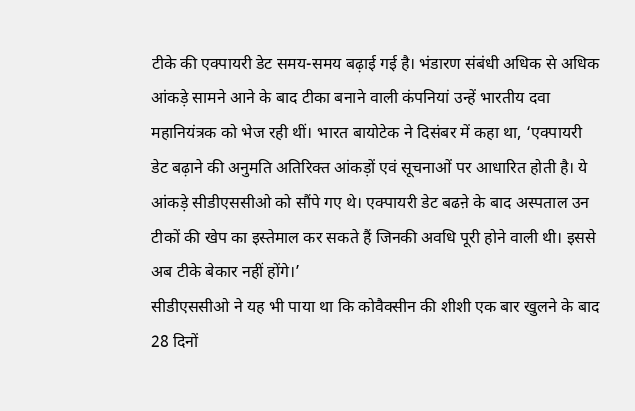टीके की एक्पायरी डेट समय-समय बढ़ाई गई है। भंडारण संबंधी अधिक से अधिक आंकड़े सामने आने के बाद टीका बनाने वाली कंपनियां उन्हें भारतीय दवा महानियंत्रक को भेज रही थीं। भारत बायोटेक ने दिसंबर में कहा था, ‘एक्पायरी डेट बढ़ाने की अनुमति अतिरिक्त आंकड़ों एवं सूचनाओं पर आधारित होती है। ये आंकड़े सीडीएससीओ को सौंपे गए थे। एक्पायरी डेट बढऩे के बाद अस्पताल उन टीकों की खेप का इस्तेमाल कर सकते हैं जिनकी अवधि पूरी होने वाली थी। इससे अब टीके बेकार नहीं होंगे।’
सीडीएससीओ ने यह भी पाया था कि कोवैक्सीन की शीशी एक बार खुलने के बाद 28 दिनों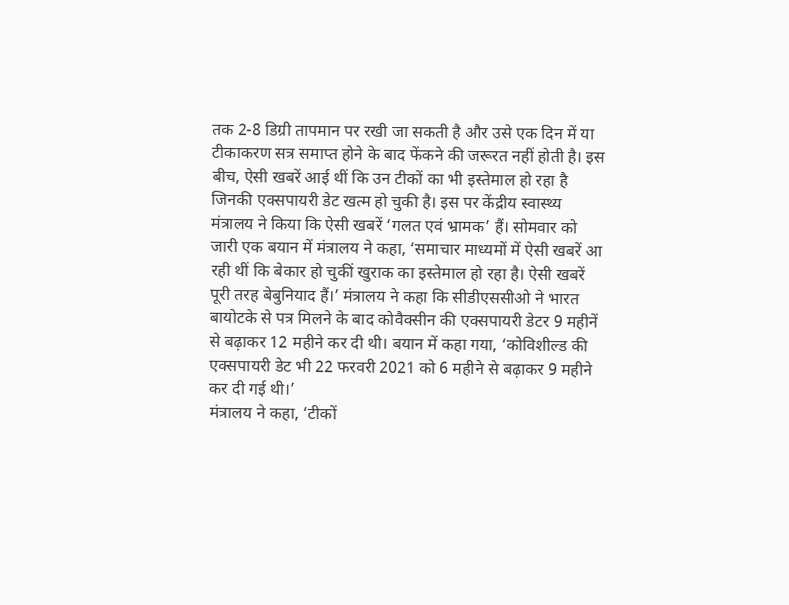तक 2-8 डिग्री तापमान पर रखी जा सकती है और उसे एक दिन में या टीकाकरण सत्र समाप्त होने के बाद फेंकने की जरूरत नहीं होती है। इस बीच, ऐसी खबरें आई थीं कि उन टीकों का भी इस्तेमाल हो रहा है जिनकी एक्सपायरी डेट खत्म हो चुकी है। इस पर केंद्रीय स्वास्थ्य मंत्रालय ने किया कि ऐसी खबरें ‘गलत एवं भ्रामक’ हैं। सोमवार को जारी एक बयान में मंत्रालय ने कहा, ‘समाचार माध्यमों में ऐसी खबरें आ रही थीं कि बेकार हो चुकीं खुराक का इस्तेमाल हो रहा है। ऐसी खबरें पूरी तरह बेबुनियाद हैं।’ मंत्रालय ने कहा कि सीडीएससीओ ने भारत बायोटके से पत्र मिलने के बाद कोवैक्सीन की एक्सपायरी डेटर 9 महीनें से बढ़ाकर 12 महीने कर दी थी। बयान में कहा गया, ‘कोविशील्ड की एक्सपायरी डेट भी 22 फरवरी 2021 को 6 महीने से बढ़ाकर 9 महीने कर दी गई थी।’
मंत्रालय ने कहा, ‘टीकों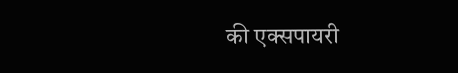की एक्सपायरी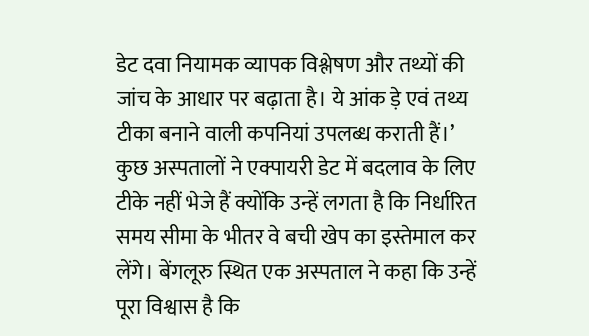डेट दवा नियामक व्यापक विश्लेषण और तथ्यों की जांच के आधार पर बढ़ाता है। ये आंक ड़े एवं तथ्य टीका बनाने वाली कपनियां उपलब्ध कराती हैं।’ कुछ अस्पतालों ने एक्पायरी डेट में बदलाव के लिए टीके नहीं भेजे हैं क्योंकि उन्हें लगता है कि निर्धारित समय सीमा के भीतर वे बची खेप का इस्तेमाल कर लेंगे। बेंगलूरु स्थित एक अस्पताल ने कहा कि उन्हें पूरा विश्वास है कि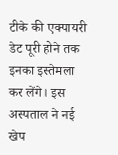टीके की एक्पायरी डेट पूरी होने तक इनका इस्तेमला कर लेंगे। इस अस्पताल ने नई खेप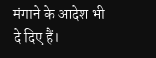मंगाने के आदेश भी दे दिए हैं।